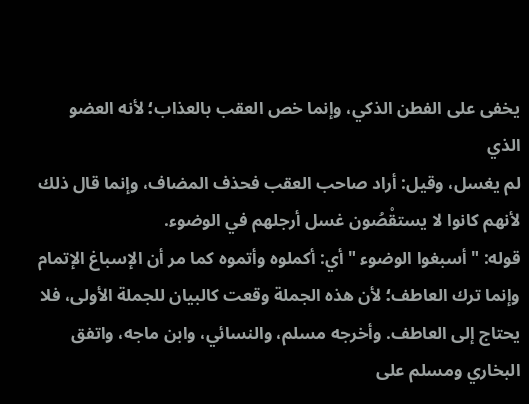يخفى على الفطن الذكي، وإنما خص العقب بالعذاب؛ لأنه العضو الذي
لم يغسل، وقيل: أراد صاحب العقب فحذف المضاف، وإنما قال ذلك
لأنهم كانوا لا يستقْصُون غسل أرجلهم في الوضوء.
قوله: " أسبغوا الوضوء " أي: أكملوه وأتموه كما مر أن الإسباغ الإتمام
وإنما ترك العاطف؛ لأن هذه الجملة وقعت كالبيان للجملة الأولى، فلا
يحتاج إلى العاطف. وأخرجه مسلم، والنسائي، وابن ماجه، واتفق
البخاري ومسلم على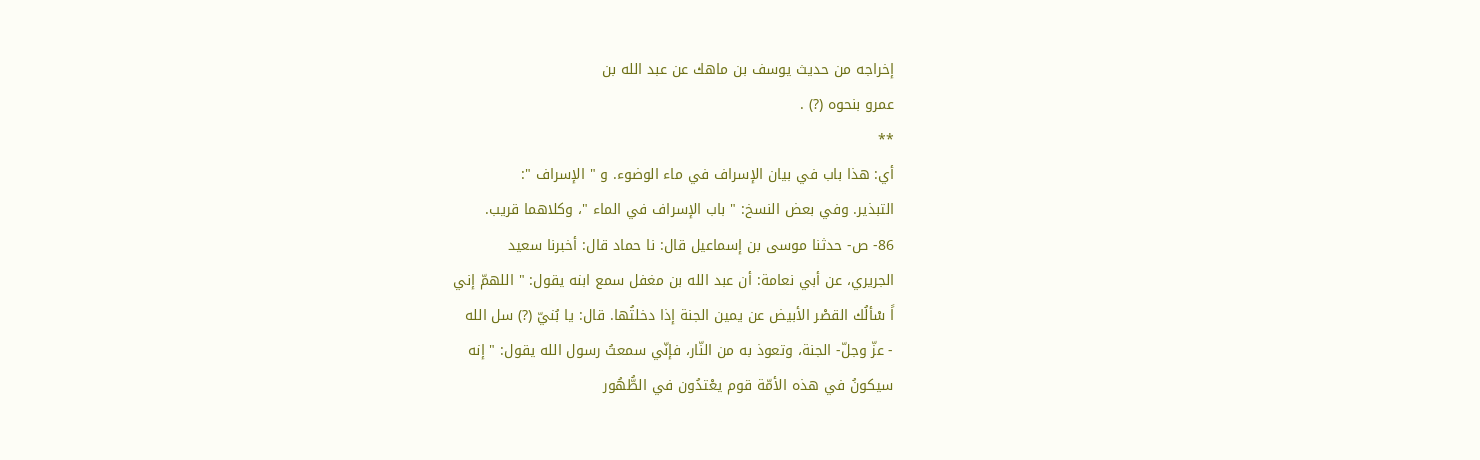إخراجه من حديث يوسف بن ماهك عن عبد الله بن
عمرو بنحوه (?) .
**
أي: هذا باب في بيان الإسراف في ماء الوضوء. و " الإسراف ":
التبذير. وفي بعض النسخ: " باب الإسراف في الماء "، وكلاهما قريب.
86- ص- حدثنا موسى بن إسماعيل قال: نا حماد قال: أخبرنا سعيد
الجريري، عن أبي نعامة: أن عبد الله بن مغفل سمع ابنه يقول: " اللهمّ إني
اً سْألُك القصْر الأبيض عن يمين الجنة إذا دخلتُها. قال: يا بُنيّ (?) سل الله
- عزّ وجلّ- الجنة، وتعوذ به من النّار، فإنّي سمعتُ رسول الله يقول: " إنه
سيكونُ في هذه الأمّة قوم يعْتدُون في الطُّهُور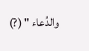والدُعاء " (?)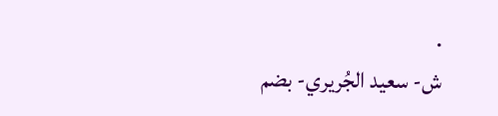.
ش- سعيد الجُريري- بضم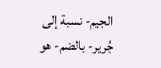الجيم- نسبة إلى جُرير- بالضم- هو